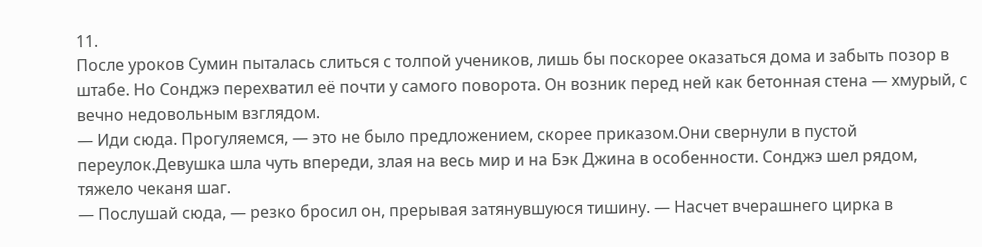11.
После уроков Сумин пыталась слиться с толпой учеников, лишь бы поскорее оказаться дома и забыть позор в штабе. Но Сонджэ перехватил её почти у самого поворота. Он возник перед ней как бетонная стена — хмурый, с вечно недовольным взглядом.
— Иди сюда. Прогуляемся, — это не было предложением, скорее приказом.Они свернули в пустой переулок.Девушка шла чуть впереди, злая на весь мир и на Бэк Джина в особенности. Сонджэ шел рядом, тяжело чеканя шаг.
— Послушай сюда, — резко бросил он, прерывая затянувшуюся тишину. — Насчет вчерашнего цирка в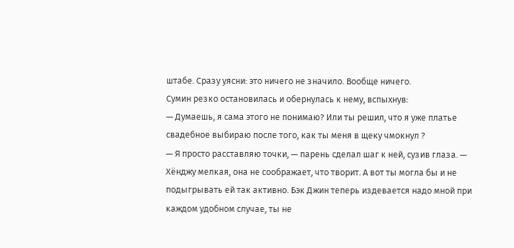штабе. Сразу уясни: это ничего не значило. Вообще ничего.
Сумин резко остановилась и обернулась к нему, вспыхнув:
— Думаешь, я сама этого не понимаю? Или ты решил, что я уже платье свадебное выбираю после того, как ты меня в щеку чмокнул ?
— Я просто расставляю точки, — парень сделал шаг к ней, сузив глаза. — Хёнджу мелкая, она не соображает, что творит. А вот ты могла бы и не подыгрывать ей так активно. Бэк Джин теперь издевается надо мной при каждом удобном случае, ты не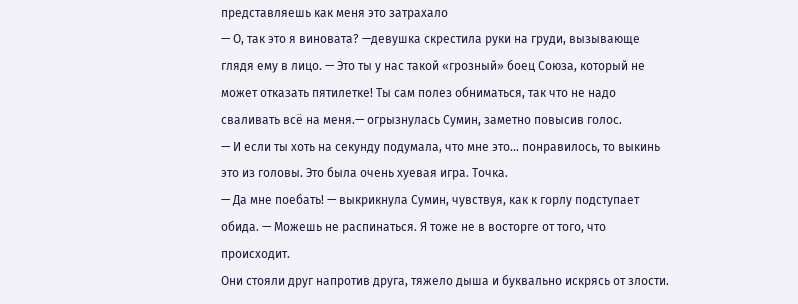представляешь как меня это затрахало
— О, так это я виновата? —девушка скрестила руки на груди, вызывающе глядя ему в лицо. — Это ты у нас такой «грозный» боец Союза, который не может отказать пятилетке! Ты сам полез обниматься, так что не надо сваливать всё на меня.— огрызнулась Сумин, заметно повысив голос.
— И если ты хоть на секунду подумала, что мне это... понравилось, то выкинь это из головы. Это была очень хуевая игра. Точка.
— Да мне поебать! — выкрикнула Сумин, чувствуя, как к горлу подступает обида. — Можешь не распинаться. Я тоже не в восторге от того, что происходит.
Они стояли друг напротив друга, тяжело дыша и буквально искрясь от злости.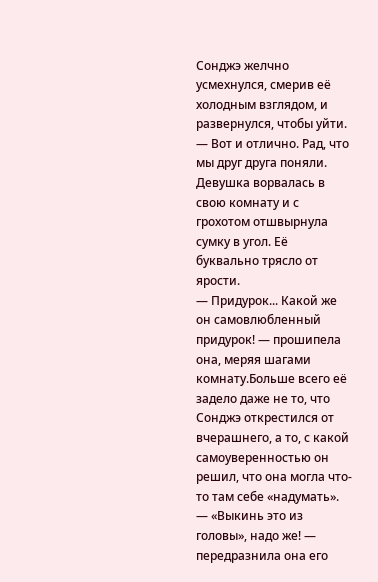Сонджэ желчно усмехнулся, смерив её холодным взглядом, и развернулся, чтобы уйти.
— Вот и отлично. Рад, что мы друг друга поняли.
Девушка ворвалась в свою комнату и с грохотом отшвырнула сумку в угол. Её буквально трясло от ярости.
— Придурок... Какой же он самовлюбленный придурок! — прошипела она, меряя шагами комнату.Больше всего её задело даже не то, что Сонджэ открестился от вчерашнего, а то, с какой самоуверенностью он решил, что она могла что-то там себе «надумать».
— «Выкинь это из головы», надо же! — передразнила она его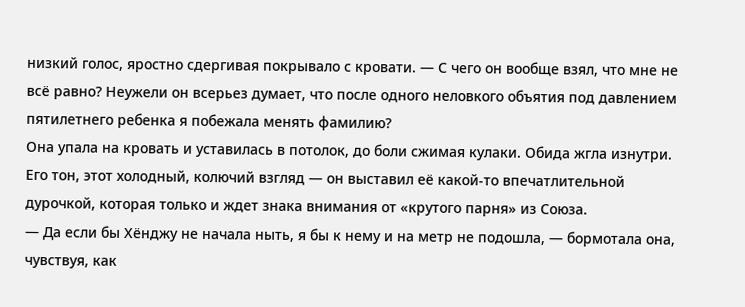низкий голос, яростно сдергивая покрывало с кровати. — С чего он вообще взял, что мне не всё равно? Неужели он всерьез думает, что после одного неловкого объятия под давлением пятилетнего ребенка я побежала менять фамилию?
Она упала на кровать и уставилась в потолок, до боли сжимая кулаки. Обида жгла изнутри. Его тон, этот холодный, колючий взгляд — он выставил её какой-то впечатлительной дурочкой, которая только и ждет знака внимания от «крутого парня» из Союза.
— Да если бы Хёнджу не начала ныть, я бы к нему и на метр не подошла, — бормотала она, чувствуя, как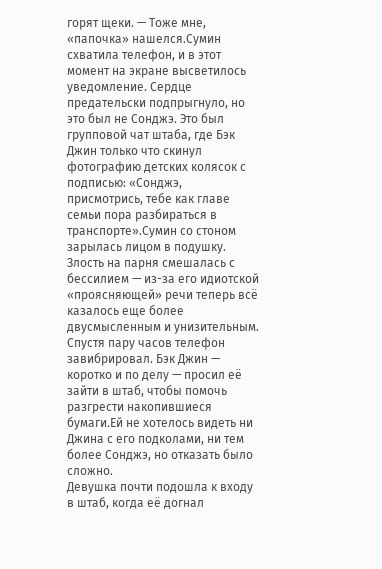горят щеки. — Тоже мне, «папочка» нашелся.Сумин схватила телефон, и в этот момент на экране высветилось уведомление. Сердце предательски подпрыгнуло, но это был не Сонджэ. Это был групповой чат штаба, где Бэк Джин только что скинул фотографию детских колясок с подписью: «Сонджэ, присмотрись, тебе как главе семьи пора разбираться в транспорте».Сумин со стоном зарылась лицом в подушку. Злость на парня смешалась с бессилием — из-за его идиотской «проясняющей» речи теперь всё казалось еще более двусмысленным и унизительным.
Спустя пару часов телефон завибрировал. Бэк Джин — коротко и по делу — просил её зайти в штаб, чтобы помочь разгрести накопившиеся бумаги.Ей не хотелось видеть ни Джина с его подколами, ни тем более Сонджэ, но отказать было сложно.
Девушка почти подошла к входу в штаб, когда её догнал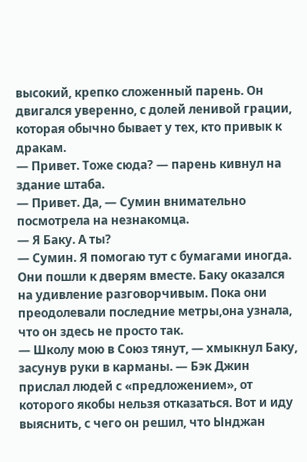высокий, крепко сложенный парень. Он двигался уверенно, с долей ленивой грации, которая обычно бывает у тех, кто привык к дракам.
— Привет. Тоже сюда? — парень кивнул на здание штаба.
— Привет. Да, — Сумин внимательно посмотрела на незнакомца.
— Я Баку. А ты?
— Сумин. Я помогаю тут с бумагами иногда.
Они пошли к дверям вместе. Баку оказался на удивление разговорчивым. Пока они преодолевали последние метры,она узнала, что он здесь не просто так.
— Школу мою в Союз тянут, — хмыкнул Баку, засунув руки в карманы. — Бэк Джин прислал людей с «предложением», от которого якобы нельзя отказаться. Вот и иду выяснить, с чего он решил, что Ынджан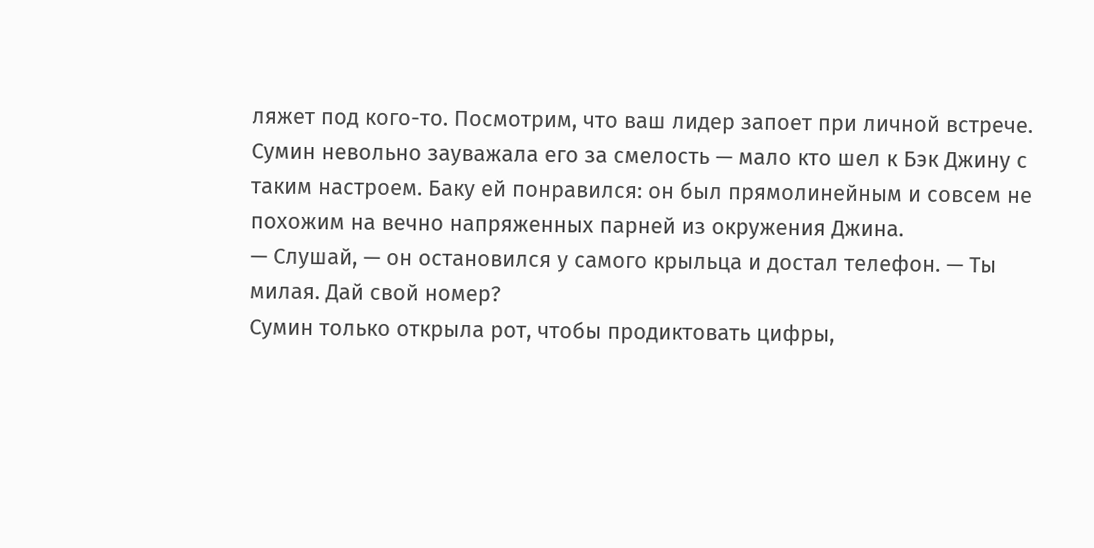ляжет под кого-то. Посмотрим, что ваш лидер запоет при личной встрече.
Сумин невольно зауважала его за смелость — мало кто шел к Бэк Джину с таким настроем. Баку ей понравился: он был прямолинейным и совсем не похожим на вечно напряженных парней из окружения Джина.
— Слушай, — он остановился у самого крыльца и достал телефон. — Ты милая. Дай свой номер?
Сумин только открыла рот, чтобы продиктовать цифры,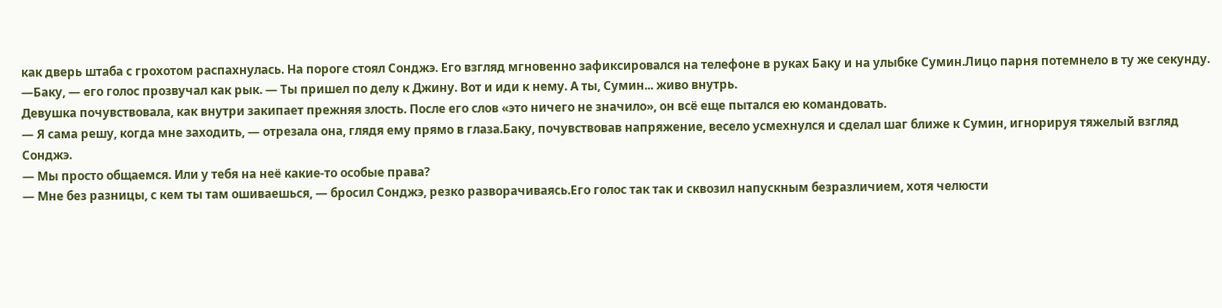как дверь штаба с грохотом распахнулась. На пороге стоял Сонджэ. Его взгляд мгновенно зафиксировался на телефоне в руках Баку и на улыбке Сумин.Лицо парня потемнело в ту же секунду.
—Баку, — его голос прозвучал как рык. — Ты пришел по делу к Джину. Вот и иди к нему. А ты, Сумин... живо внутрь.
Девушка почувствовала, как внутри закипает прежняя злость. После его слов «это ничего не значило», он всё еще пытался ею командовать.
— Я сама решу, когда мне заходить, — отрезала она, глядя ему прямо в глаза.Баку, почувствовав напряжение, весело усмехнулся и сделал шаг ближе к Сумин, игнорируя тяжелый взгляд Сонджэ.
— Мы просто общаемся. Или у тебя на неё какие-то особые права?
— Мне без разницы, с кем ты там ошиваешься, — бросил Сонджэ, резко разворачиваясь.Его голос так так и сквозил напускным безразличием, хотя челюсти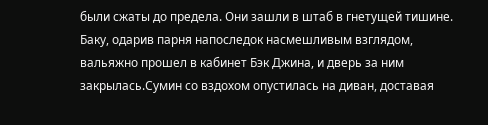были сжаты до предела. Они зашли в штаб в гнетущей тишине. Баку, одарив парня напоследок насмешливым взглядом, вальяжно прошел в кабинет Бэк Джина, и дверь за ним закрылась.Сумин со вздохом опустилась на диван, доставая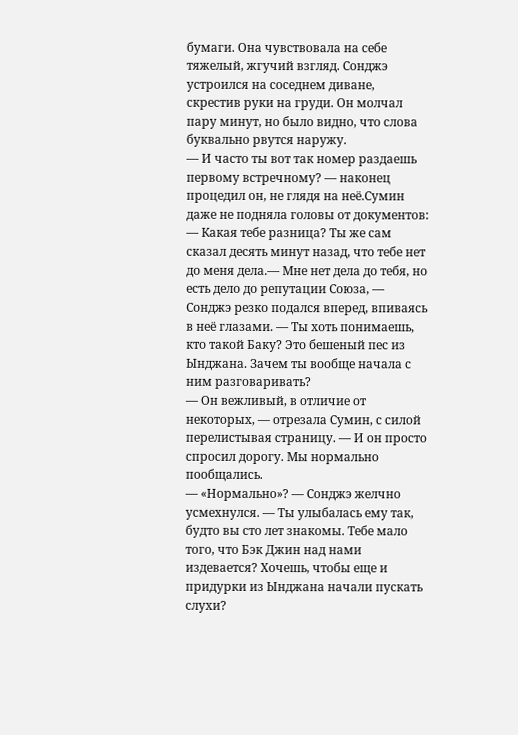бумаги. Она чувствовала на себе тяжелый, жгучий взгляд. Сонджэ устроился на соседнем диване, скрестив руки на груди. Он молчал пару минут, но было видно, что слова буквально рвутся наружу.
— И часто ты вот так номер раздаешь первому встречному? — наконец процедил он, не глядя на неё.Сумин даже не подняла головы от документов:
— Какая тебе разница? Ты же сам сказал десять минут назад, что тебе нет до меня дела.— Мне нет дела до тебя, но есть дело до репутации Союза, — Сонджэ резко подался вперед, впиваясь в неё глазами. — Ты хоть понимаешь, кто такой Баку? Это бешеный пес из Ынджана. Зачем ты вообще начала с ним разговаривать?
— Он вежливый, в отличие от некоторых, — отрезала Сумин, с силой перелистывая страницу. — И он просто спросил дорогу. Мы нормально пообщались.
— «Нормально»? — Сонджэ желчно усмехнулся. — Ты улыбалась ему так, будто вы сто лет знакомы. Тебе мало того, что Бэк Джин над нами издевается? Хочешь, чтобы еще и придурки из Ынджана начали пускать слухи?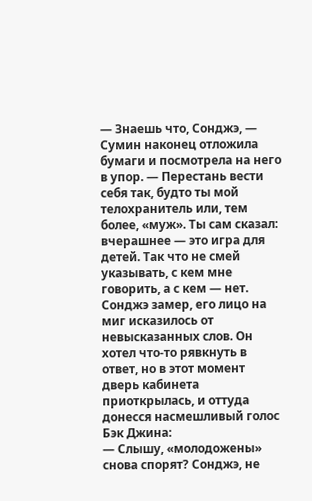— Знаешь что, Сонджэ, — Сумин наконец отложила бумаги и посмотрела на него в упор. — Перестань вести себя так, будто ты мой телохранитель или, тем более, «муж». Ты сам сказал: вчерашнее — это игра для детей. Так что не смей указывать, с кем мне говорить, а с кем — нет.
Сонджэ замер, его лицо на миг исказилось от невысказанных слов. Он хотел что-то рявкнуть в ответ, но в этот момент дверь кабинета приоткрылась, и оттуда донесся насмешливый голос Бэк Джина:
— Слышу, «молодожены» снова спорят? Сонджэ, не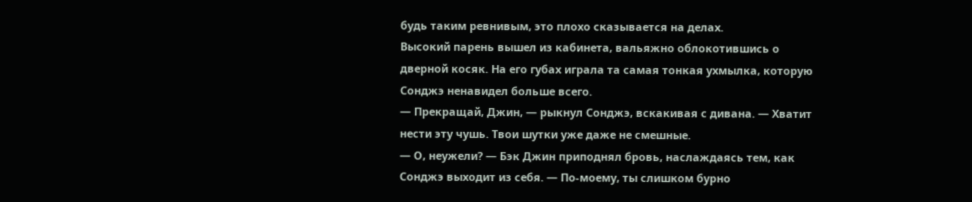будь таким ревнивым, это плохо сказывается на делах.
Высокий парень вышел из кабинета, вальяжно облокотившись о дверной косяк. На его губах играла та самая тонкая ухмылка, которую Сонджэ ненавидел больше всего.
— Прекращай, Джин, — рыкнул Сонджэ, вскакивая с дивана. — Хватит нести эту чушь. Твои шутки уже даже не смешные.
— О, неужели? — Бэк Джин приподнял бровь, наслаждаясь тем, как Сонджэ выходит из себя. — По-моему, ты слишком бурно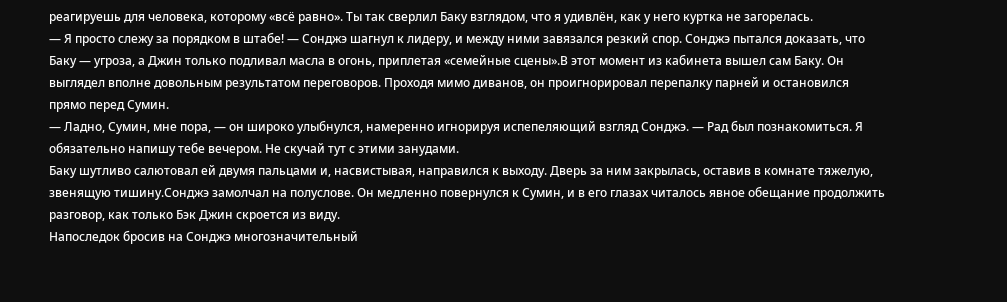реагируешь для человека, которому «всё равно». Ты так сверлил Баку взглядом, что я удивлён, как у него куртка не загорелась.
— Я просто слежу за порядком в штабе! — Сонджэ шагнул к лидеру, и между ними завязался резкий спор. Сонджэ пытался доказать, что Баку — угроза, а Джин только подливал масла в огонь, приплетая «семейные сцены».В этот момент из кабинета вышел сам Баку. Он выглядел вполне довольным результатом переговоров. Проходя мимо диванов, он проигнорировал перепалку парней и остановился прямо перед Сумин.
— Ладно, Сумин, мне пора, — он широко улыбнулся, намеренно игнорируя испепеляющий взгляд Сонджэ. — Рад был познакомиться. Я обязательно напишу тебе вечером. Не скучай тут с этими занудами.
Баку шутливо салютовал ей двумя пальцами и, насвистывая, направился к выходу. Дверь за ним закрылась, оставив в комнате тяжелую, звенящую тишину.Сонджэ замолчал на полуслове. Он медленно повернулся к Сумин, и в его глазах читалось явное обещание продолжить разговор, как только Бэк Джин скроется из виду.
Напоследок бросив на Сонджэ многозначительный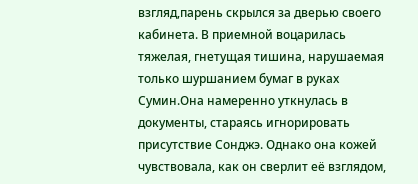взгляд,парень скрылся за дверью своего кабинета. В приемной воцарилась тяжелая, гнетущая тишина, нарушаемая только шуршанием бумаг в руках Сумин.Она намеренно уткнулась в документы, стараясь игнорировать присутствие Сонджэ. Однако она кожей чувствовала, как он сверлит её взглядом,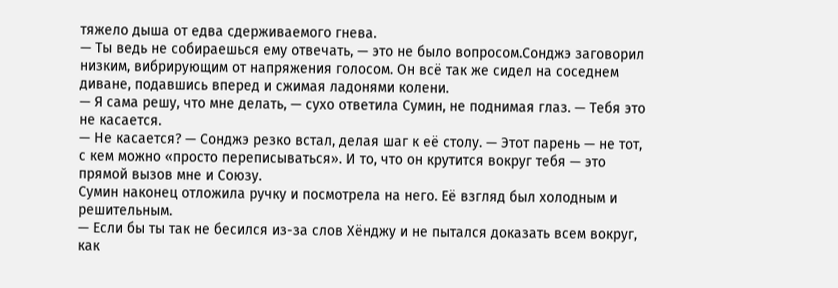тяжело дыша от едва сдерживаемого гнева.
— Ты ведь не собираешься ему отвечать, — это не было вопросом.Сонджэ заговорил низким, вибрирующим от напряжения голосом. Он всё так же сидел на соседнем диване, подавшись вперед и сжимая ладонями колени.
— Я сама решу, что мне делать, — сухо ответила Сумин, не поднимая глаз. — Тебя это не касается.
— Не касается? — Сонджэ резко встал, делая шаг к её столу. — Этот парень — не тот, с кем можно «просто переписываться». И то, что он крутится вокруг тебя — это прямой вызов мне и Союзу.
Сумин наконец отложила ручку и посмотрела на него. Её взгляд был холодным и решительным.
— Если бы ты так не бесился из-за слов Хёнджу и не пытался доказать всем вокруг, как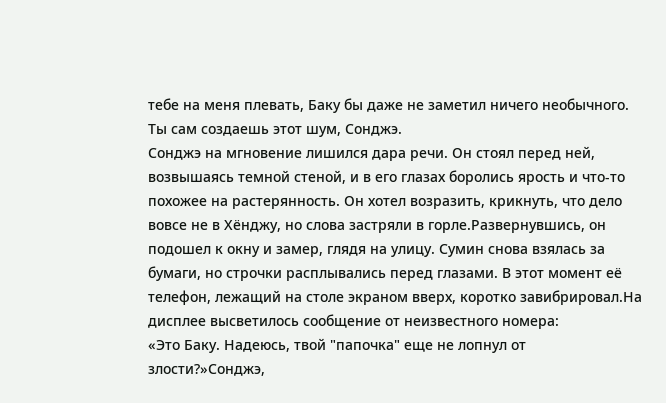тебе на меня плевать, Баку бы даже не заметил ничего необычного. Ты сам создаешь этот шум, Сонджэ.
Сонджэ на мгновение лишился дара речи. Он стоял перед ней, возвышаясь темной стеной, и в его глазах боролись ярость и что-то похожее на растерянность. Он хотел возразить, крикнуть, что дело вовсе не в Хёнджу, но слова застряли в горле.Развернувшись, он подошел к окну и замер, глядя на улицу. Сумин снова взялась за бумаги, но строчки расплывались перед глазами. В этот момент её телефон, лежащий на столе экраном вверх, коротко завибрировал.На дисплее высветилось сообщение от неизвестного номера:
«Это Баку. Надеюсь, твой "папочка" еще не лопнул от злости?»Сонджэ,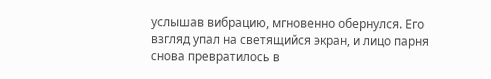услышав вибрацию, мгновенно обернулся. Его взгляд упал на светящийся экран, и лицо парня снова превратилось в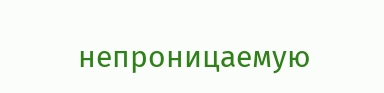непроницаемую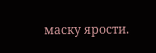маску ярости.